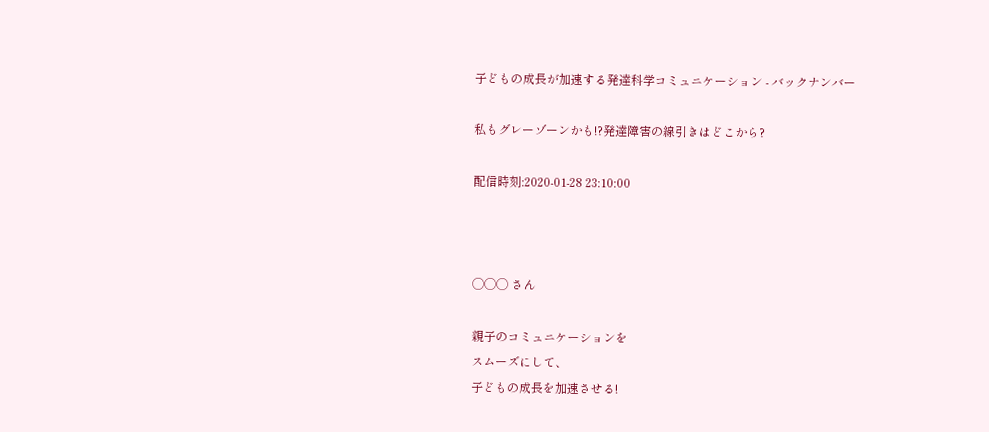子どもの成長が加速する発達科学コミュニケーション - バックナンバー

私もグレーゾーンかも!?発達障害の線引きはどこから?

配信時刻:2020-01-28 23:10:00



◯◯◯ さん

親子のコミュニケーションを
スムーズにして、
子どもの成長を加速させる!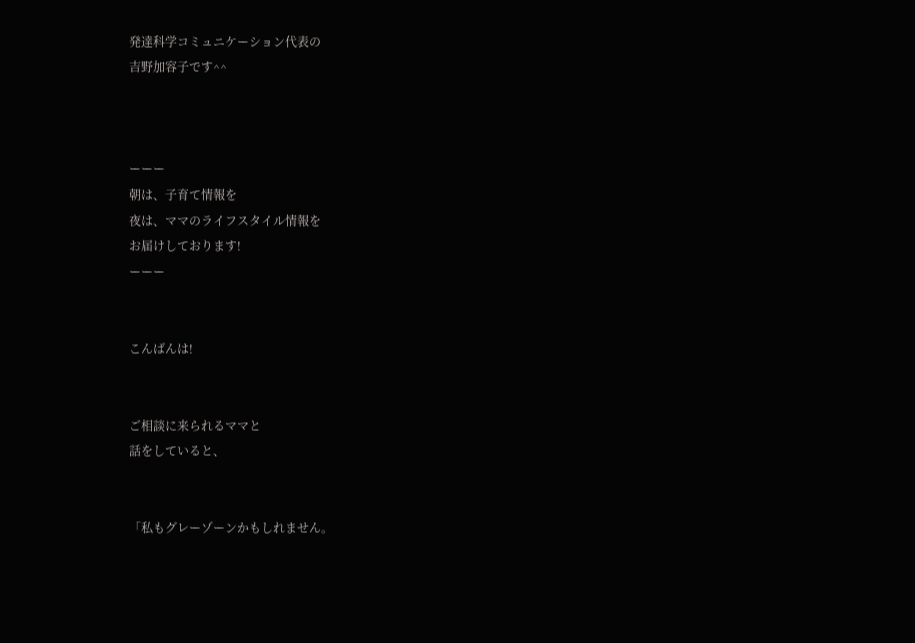発達科学コミュニケーション代表の
吉野加容子です^^



ーーー
朝は、子育て情報を
夜は、ママのライフスタイル情報を
お届けしております!
ーーー


こんばんは!


ご相談に来られるママと
話をしていると、


「私もグレーゾーンかもしれません。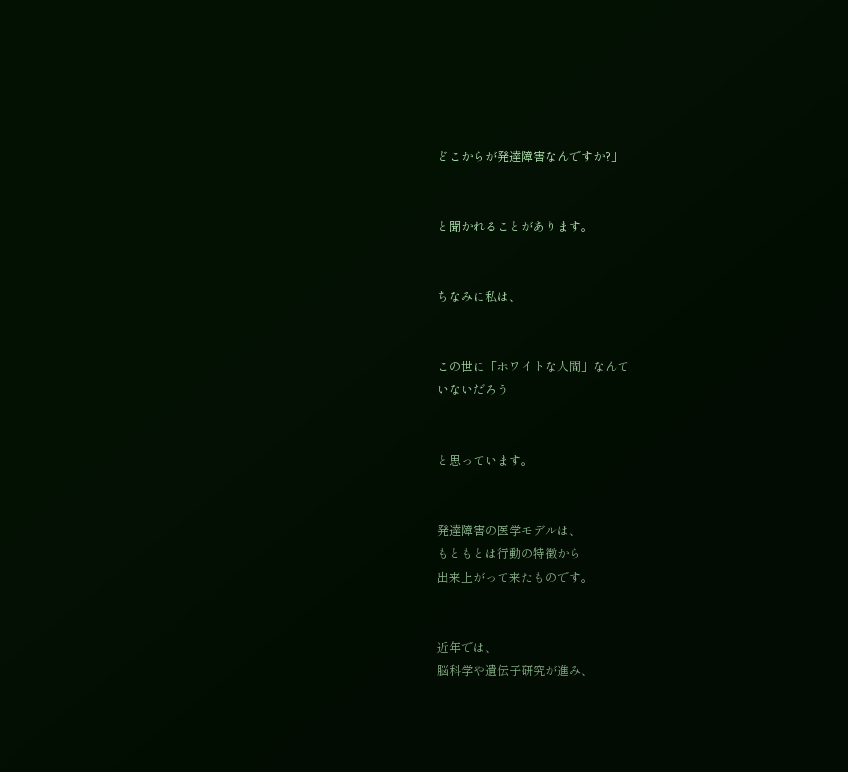どこからが発達障害なんですか?」


と聞かれることがあります。


ちなみに私は、


この世に「ホワイトな人間」なんて
いないだろう


と思っています。


発達障害の医学モデルは、
もともとは行動の特徴から
出来上がって来たものです。


近年では、
脳科学や遺伝子研究が進み、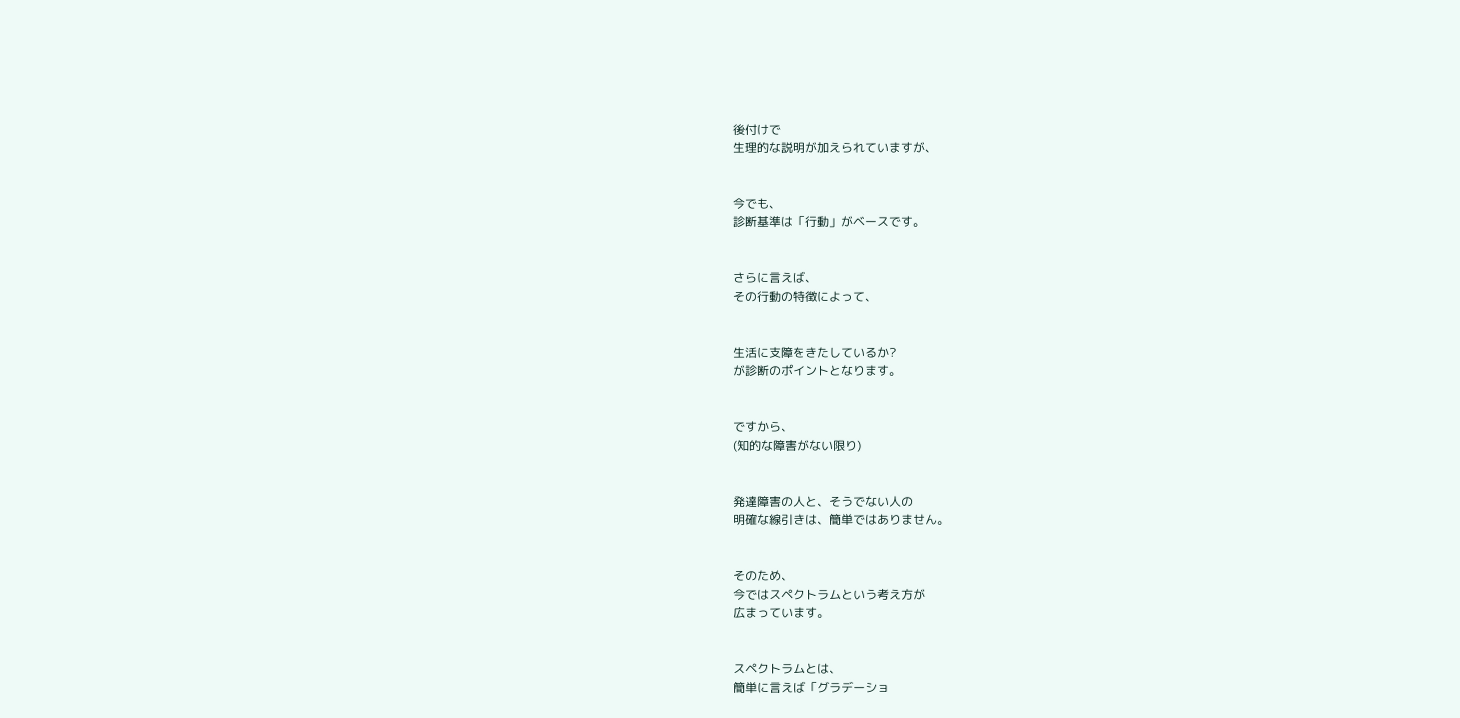後付けで
生理的な説明が加えられていますが、


今でも、
診断基準は「行動」がベースです。


さらに言えば、
その行動の特徴によって、


生活に支障をきたしているか?
が診断のポイントとなります。


ですから、
(知的な障害がない限り)


発達障害の人と、そうでない人の
明確な線引きは、簡単ではありません。


そのため、
今ではスペクトラムという考え方が
広まっています。


スペクトラムとは、
簡単に言えば「グラデーショ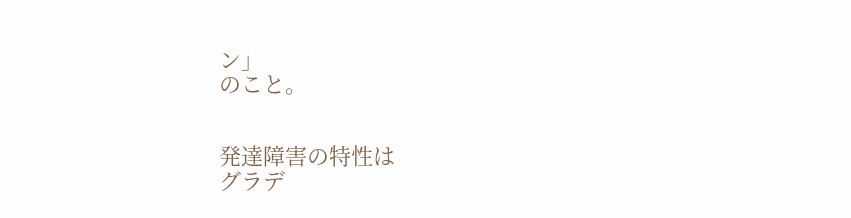ン」
のこと。


発達障害の特性は
グラデ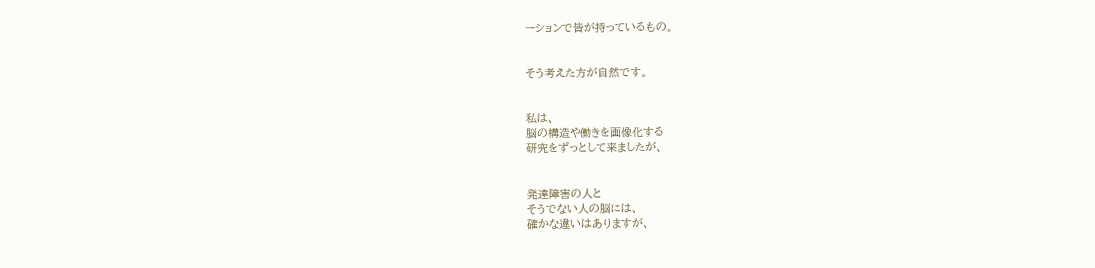ーションで皆が持っているもの。


そう考えた方が自然です。


私は、
脳の構造や働きを画像化する
研究をずっとして来ましたが、


発達障害の人と
そうでない人の脳には、
確かな違いはありますが、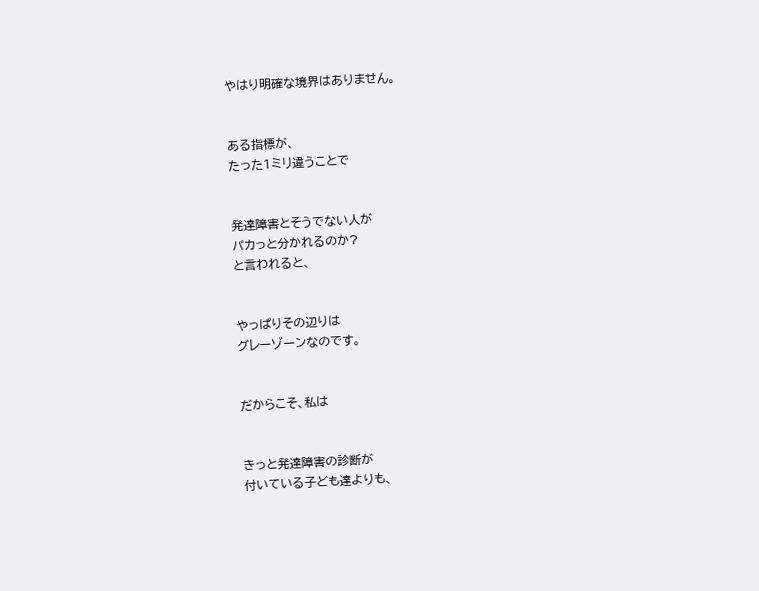やはり明確な境界はありません。


ある指標が、
たった1ミリ違うことで


発達障害とそうでない人が
パカっと分かれるのか?
と言われると、


やっぱりその辺りは
グレーゾーンなのです。


だからこそ、私は


きっと発達障害の診断が
付いている子ども達よりも、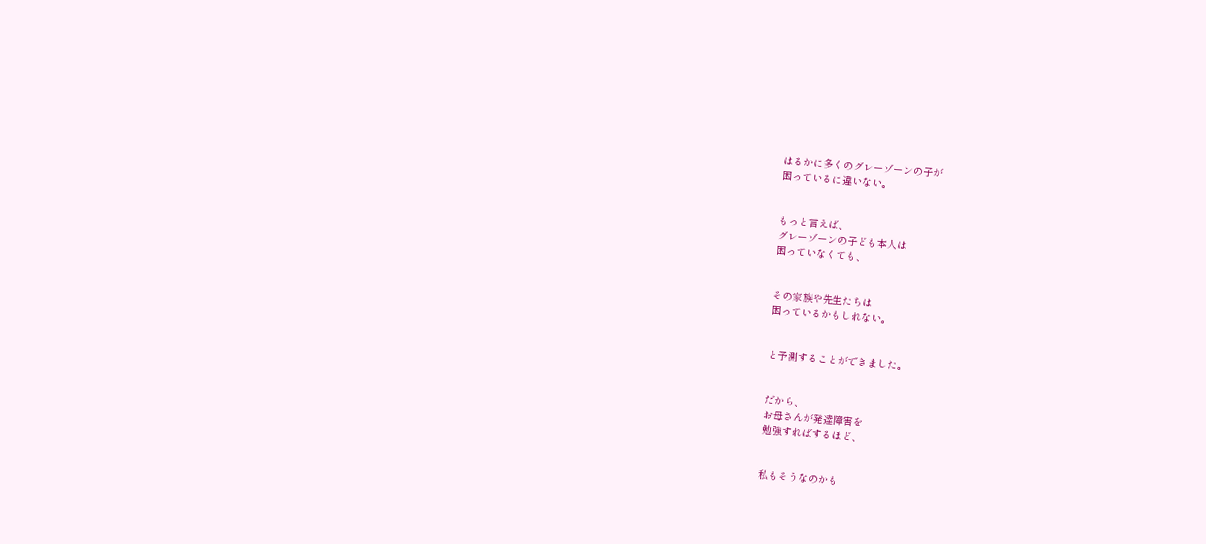はるかに多くのグレーゾーンの子が
困っているに違いない。


もっと言えば、
グレーゾーンの子ども本人は
困っていなくても、


その家族や先生たちは
困っているかもしれない。


と予測することができました。


だから、
お母さんが発達障害を
勉強すればするほど、


私もそうなのかも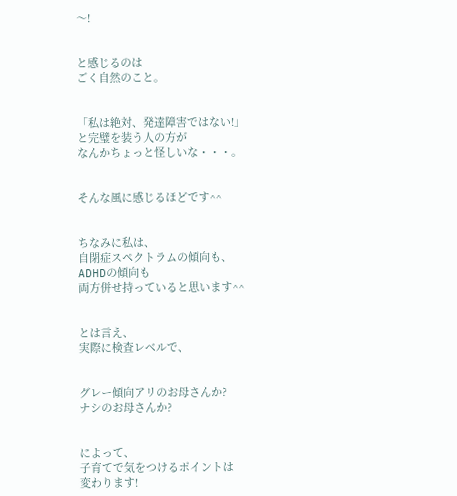〜!


と感じるのは
ごく自然のこと。


「私は絶対、発達障害ではない!」
と完璧を装う人の方が
なんかちょっと怪しいな・・・。


そんな風に感じるほどです^^


ちなみに私は、
自閉症スペクトラムの傾向も、
ADHDの傾向も
両方併せ持っていると思います^^


とは言え、
実際に検査レベルで、


グレー傾向アリのお母さんか?
ナシのお母さんか?


によって、
子育てで気をつけるポイントは
変わります!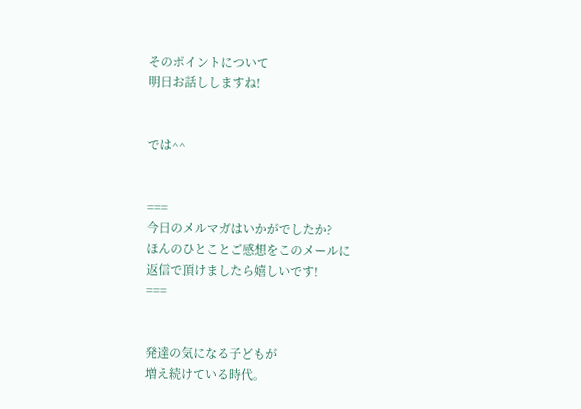そのポイントについて
明日お話ししますね!


では^^


===
今日のメルマガはいかがでしたか?
ほんのひとことご感想をこのメールに
返信で頂けましたら嬉しいです!
===


発達の気になる子どもが
増え続けている時代。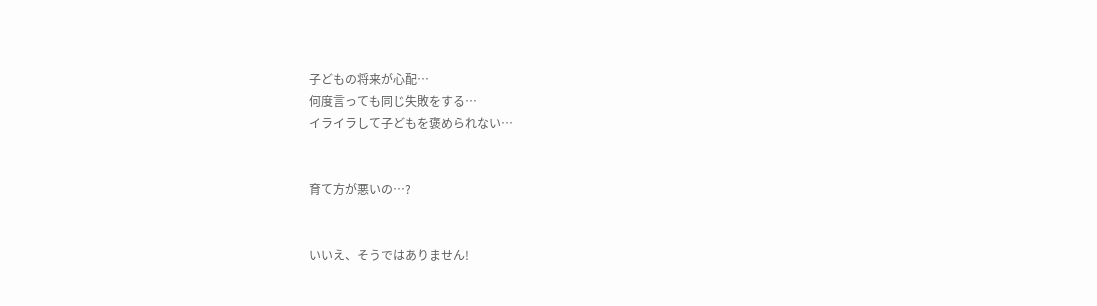子どもの将来が心配…
何度言っても同じ失敗をする…
イライラして子どもを褒められない…


育て方が悪いの…?


いいえ、そうではありません!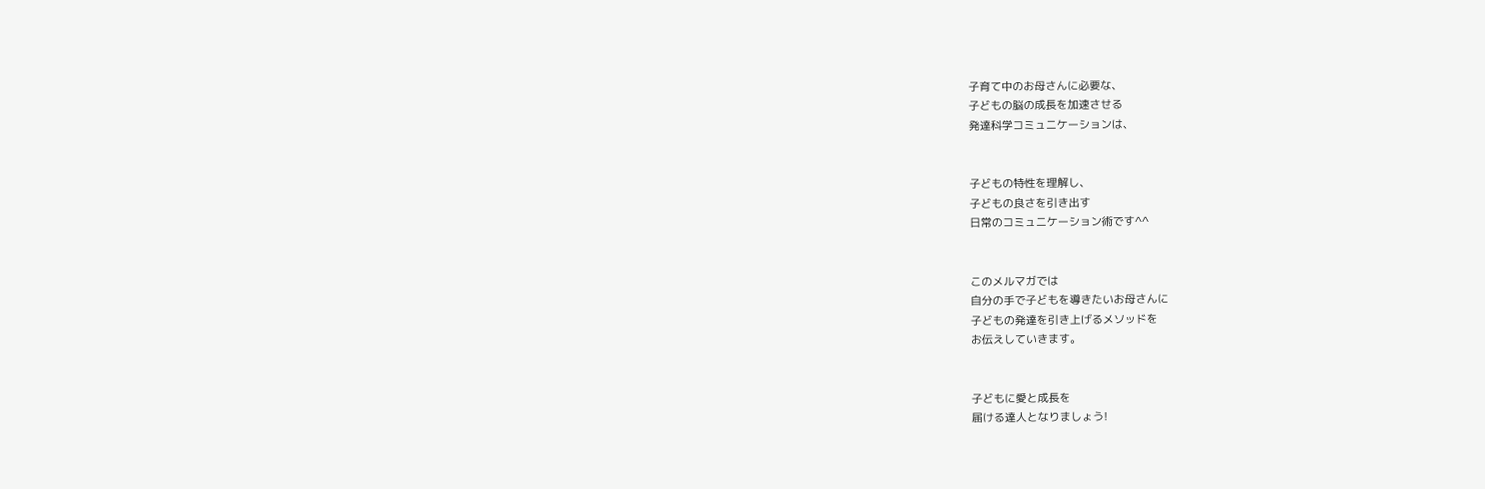子育て中のお母さんに必要な、
子どもの脳の成長を加速させる
発達科学コミュニケーションは、


子どもの特性を理解し、
子どもの良さを引き出す
日常のコミュニケーション術です^^


このメルマガでは
自分の手で子どもを導きたいお母さんに
子どもの発達を引き上げるメソッドを
お伝えしていきます。


子どもに愛と成長を
届ける達人となりましょう!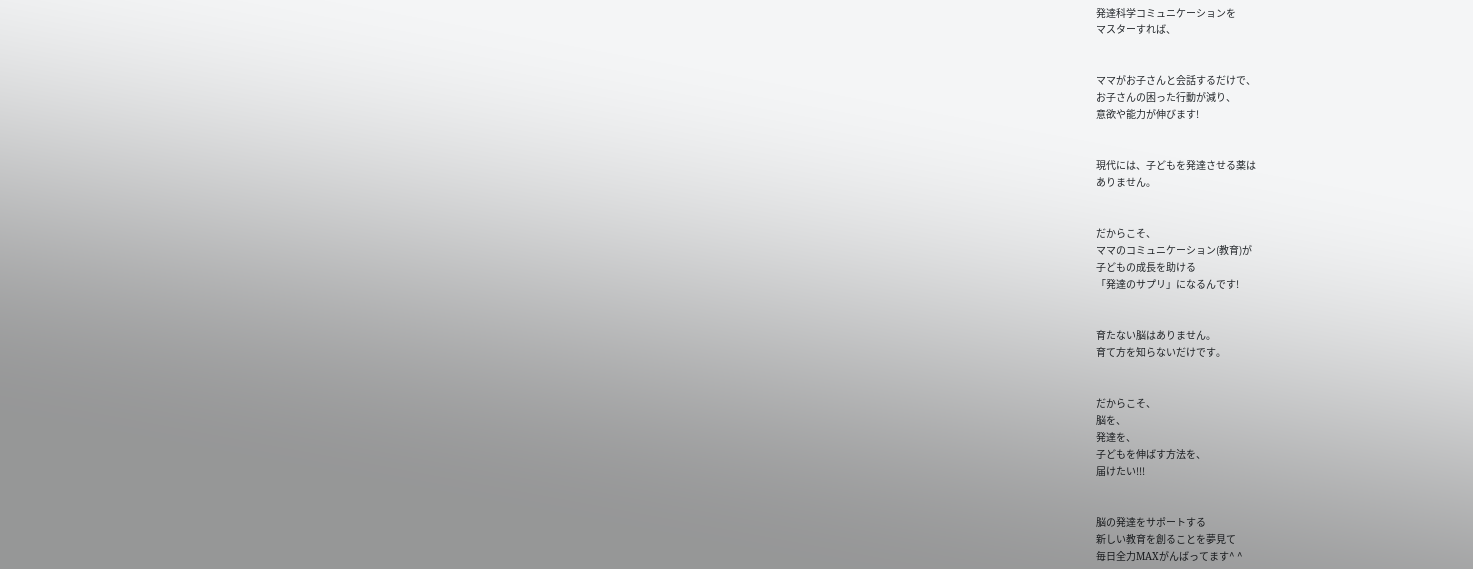発達科学コミュニケーションを
マスターすれば、


ママがお子さんと会話するだけで、
お子さんの困った行動が減り、
意欲や能力が伸びます!


現代には、子どもを発達させる薬は
ありません。


だからこそ、
ママのコミュニケーション(教育)が
子どもの成長を助ける
「発達のサプリ」になるんです!


育たない脳はありません。
育て方を知らないだけです。


だからこそ、
脳を、
発達を、
子どもを伸ばす方法を、
届けたい!!!


脳の発達をサポートする
新しい教育を創ることを夢見て
毎日全力MAXがんばってます^ ^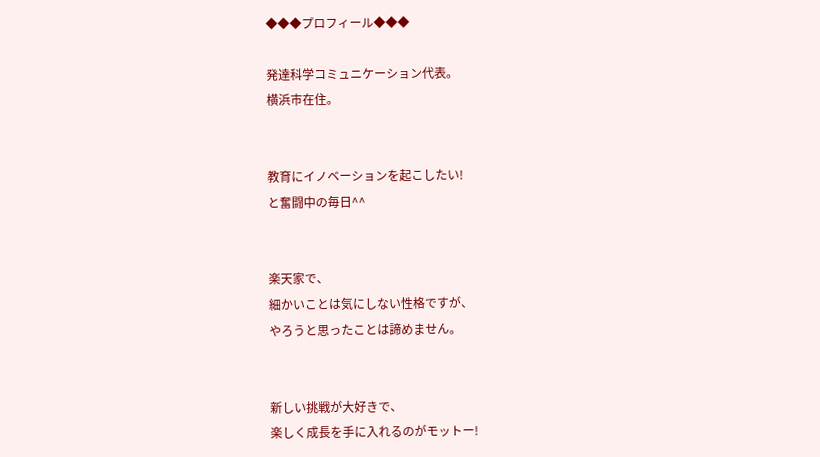◆◆◆プロフィール◆◆◆

発達科学コミュニケーション代表。
横浜市在住。


教育にイノベーションを起こしたい!
と奮闘中の毎日^^


楽天家で、
細かいことは気にしない性格ですが、
やろうと思ったことは諦めません。


新しい挑戦が大好きで、
楽しく成長を手に入れるのがモットー!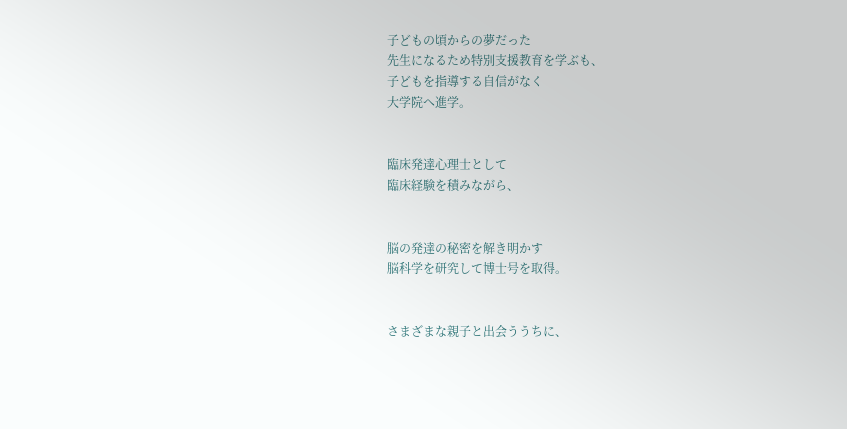子どもの頃からの夢だった
先生になるため特別支援教育を学ぶも、
子どもを指導する自信がなく
大学院へ進学。


臨床発達心理士として
臨床経験を積みながら、


脳の発達の秘密を解き明かす
脳科学を研究して博士号を取得。


さまざまな親子と出会ううちに、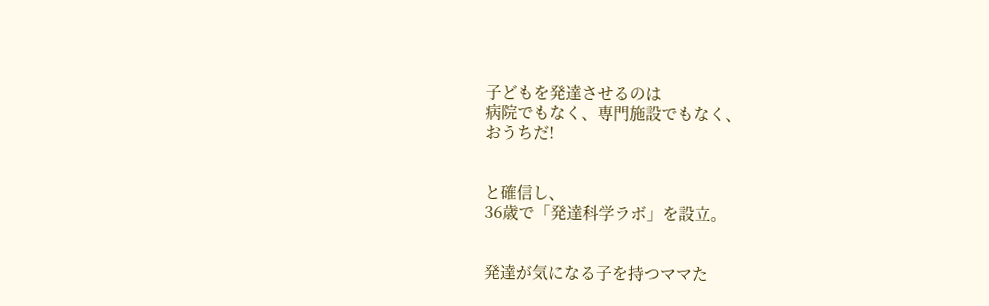子どもを発達させるのは
病院でもなく、専門施設でもなく、
おうちだ!


と確信し、
36歳で「発達科学ラボ」を設立。


発達が気になる子を持つママた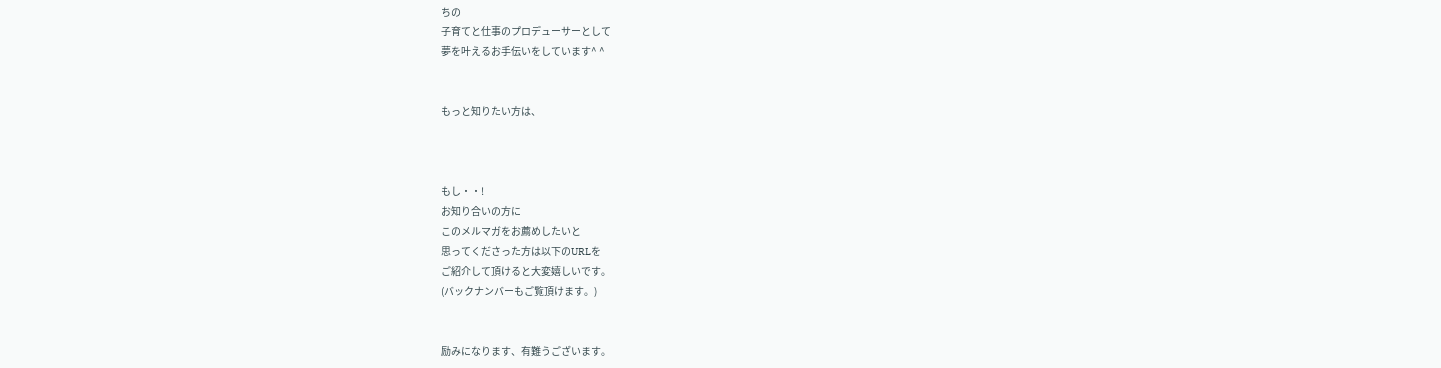ちの
子育てと仕事のプロデューサーとして
夢を叶えるお手伝いをしています^ ^


もっと知りたい方は、



もし・・!
お知り合いの方に
このメルマガをお薦めしたいと
思ってくださった方は以下のURLを
ご紹介して頂けると大変嬉しいです。
(バックナンバーもご覧頂けます。)


励みになります、有難うございます。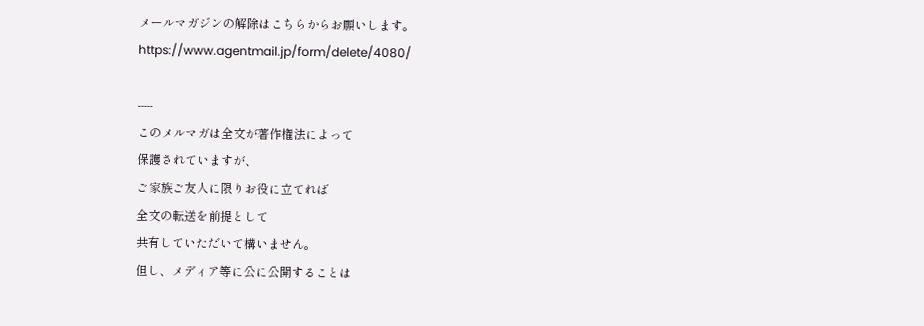メールマガジンの解除はこちらからお願いします。
https://www.agentmail.jp/form/delete/4080/

-----
このメルマガは全文が著作権法によって
保護されていますが、
ご家族ご友人に限りお役に立てれば
全文の転送を前提として
共有していただいて構いません。
但し、メディア等に公に公開することは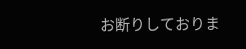お断りしておりま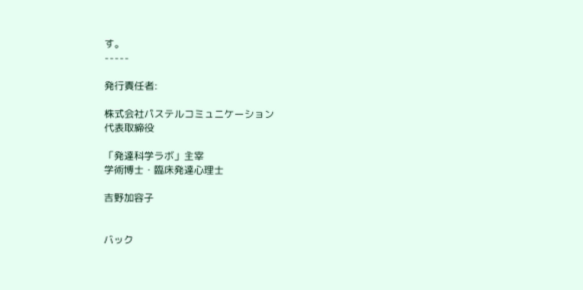す。
-----

発行責任者:

株式会社パステルコミュニケーション
代表取締役

「発達科学ラボ」主宰
学術博士・臨床発達心理士

吉野加容子


バック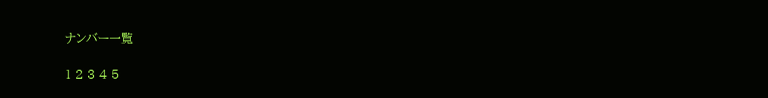ナンバー一覧

1 2 3 4 5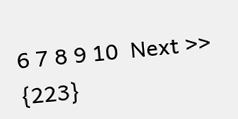6 7 8 9 10  Next >> {223}